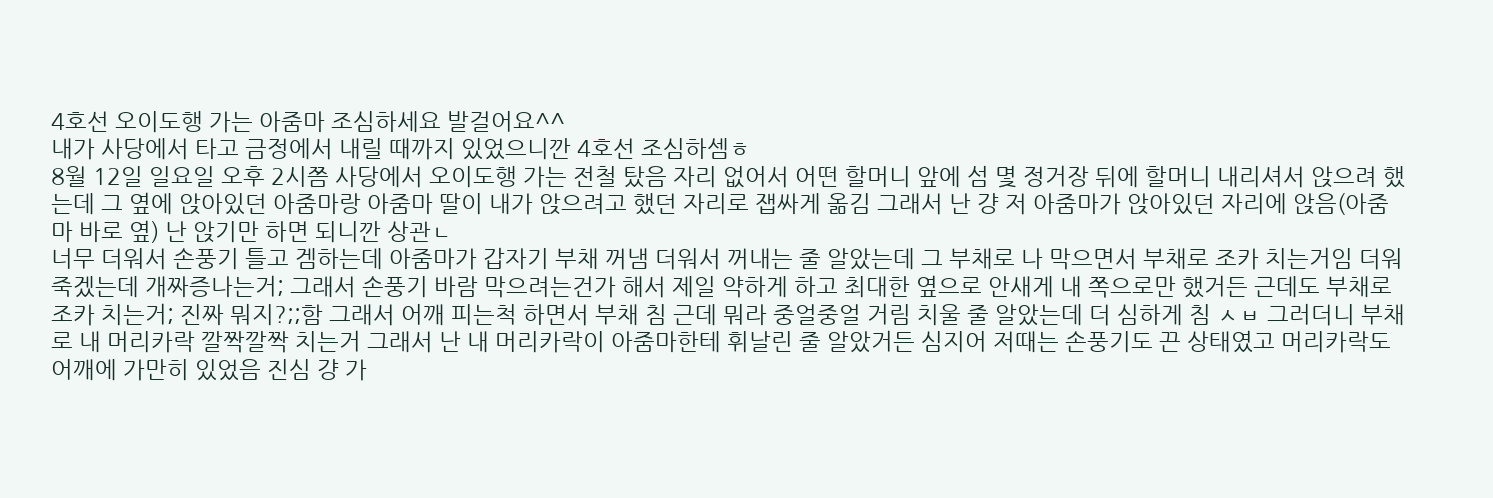4호선 오이도행 가는 아줌마 조심하세요 발걸어요^^
내가 사당에서 타고 금정에서 내릴 때까지 있었으니깐 4호선 조심하셈ㅎ
8월 12일 일요일 오후 2시쯤 사당에서 오이도행 가는 전철 탔음 자리 없어서 어떤 할머니 앞에 섬 몇 정거장 뒤에 할머니 내리셔서 앉으려 했는데 그 옆에 앉아있던 아줌마랑 아줌마 딸이 내가 앉으려고 했던 자리로 잽싸게 옮김 그래서 난 걍 저 아줌마가 앉아있던 자리에 앉음(아줌마 바로 옆) 난 앉기만 하면 되니깐 상관ㄴ
너무 더워서 손풍기 틀고 겜하는데 아줌마가 갑자기 부채 꺼냄 더워서 꺼내는 줄 알았는데 그 부채로 나 막으면서 부채로 조카 치는거임 더워죽겠는데 개짜증나는거; 그래서 손풍기 바람 막으려는건가 해서 제일 약하게 하고 최대한 옆으로 안새게 내 쪽으로만 했거든 근데도 부채로 조카 치는거; 진짜 뭐지?;;함 그래서 어깨 피는척 하면서 부채 침 근데 뭐라 중얼중얼 거림 치울 줄 알았는데 더 심하게 침 ㅅㅂ 그러더니 부채로 내 머리카락 깔짝깔짝 치는거 그래서 난 내 머리카락이 아줌마한테 휘날린 줄 알았거든 심지어 저때는 손풍기도 끈 상태였고 머리카락도 어깨에 가만히 있었음 진심 걍 가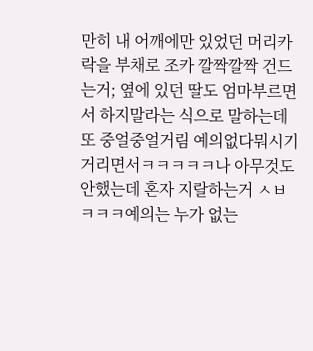만히 내 어깨에만 있었던 머리카락을 부채로 조카 깔짝깔짝 건드는거; 옆에 있던 딸도 엄마부르면서 하지말라는 식으로 말하는데 또 중얼중얼거림 예의없다뭐시기거리면서ㅋㅋㅋㅋㅋ나 아무것도 안했는데 혼자 지랄하는거 ㅅㅂㅋㅋㅋ예의는 누가 없는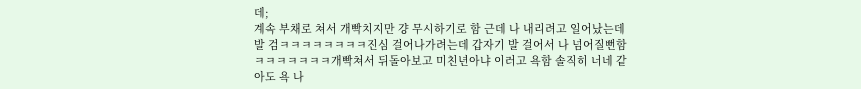데;
계속 부채로 쳐서 개빡치지만 걍 무시하기로 함 근데 나 내리려고 일어났는데 발 검ㅋㅋㅋㅋㅋㅋㅋㅋ진심 걸어나가려는데 갑자기 발 걸어서 나 넘어질뻔함ㅋㅋㅋㅋㅋㅋㅋ개빡쳐서 뒤돌아보고 미친년아냐 이러고 욕함 솔직히 너네 같아도 욕 나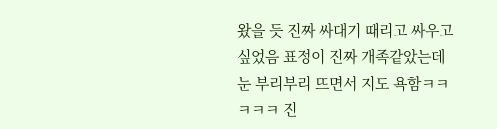왔을 듯 진짜 싸대기 때리고 싸우고 싶었음 표정이 진짜 개족같았는데 눈 부리부리 뜨면서 지도 욕함ㅋㅋㅋㅋㅋ 진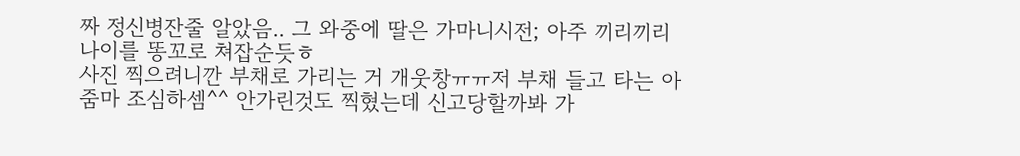짜 정신병잔줄 알았음.. 그 와중에 딸은 가마니시전; 아주 끼리끼리 나이를 똥꼬로 쳐잡순듯ㅎ
사진 찍으려니깐 부채로 가리는 거 개웃창ㅠㅠ저 부채 들고 타는 아줌마 조심하셈^^ 안가린것도 찍혔는데 신고당할까봐 가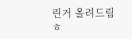린거 올려드림ㅎ